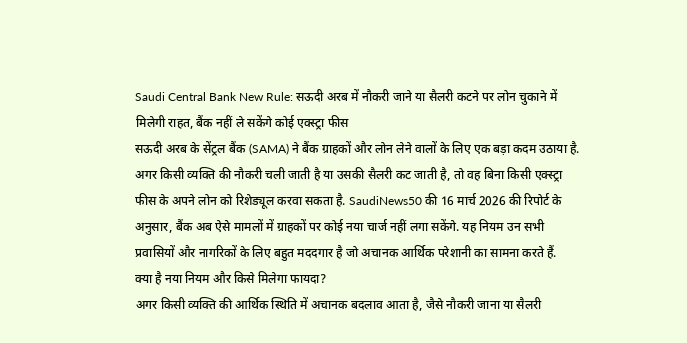Saudi Central Bank New Rule: सऊदी अरब में नौकरी जाने या सैलरी कटने पर लोन चुकाने में मिलेगी राहत, बैंक नहीं ले सकेंगे कोई एक्स्ट्रा फीस
सऊदी अरब के सेंट्रल बैंक (SAMA) ने बैंक ग्राहकों और लोन लेने वालों के लिए एक बड़ा कदम उठाया है. अगर किसी व्यक्ति की नौकरी चली जाती है या उसकी सैलरी कट जाती है, तो वह बिना किसी एक्स्ट्रा फीस के अपने लोन को रिशेड्यूल करवा सकता है. SaudiNews50 की 16 मार्च 2026 की रिपोर्ट के अनुसार, बैंक अब ऐसे मामलों में ग्राहकों पर कोई नया चार्ज नहीं लगा सकेंगे. यह नियम उन सभी प्रवासियों और नागरिकों के लिए बहुत मददगार है जो अचानक आर्थिक परेशानी का सामना करते हैं.
क्या है नया नियम और किसे मिलेगा फायदा?
अगर किसी व्यक्ति की आर्थिक स्थिति में अचानक बदलाव आता है, जैसे नौकरी जाना या सैलरी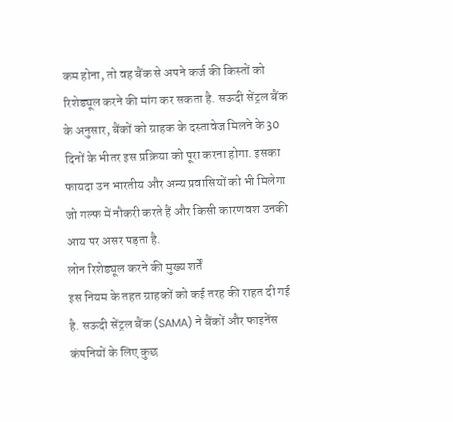कम होना, तो वह बैंक से अपने कर्ज की किस्तों को रिशेड्यूल करने की मांग कर सकता है. सऊदी सेंट्रल बैंक के अनुसार, बैंकों को ग्राहक के दस्तावेज मिलने के 30 दिनों के भीतर इस प्रक्रिया को पूरा करना होगा. इसका फायदा उन भारतीय और अन्य प्रवासियों को भी मिलेगा जो गल्फ में नौकरी करते हैं और किसी कारणवश उनकी आय पर असर पड़ता है.
लोन रिशेड्यूल करने की मुख्य शर्तें
इस नियम के तहत ग्राहकों को कई तरह की राहत दी गई है. सऊदी सेंट्रल बैंक (SAMA) ने बैंकों और फाइनेंस कंपनियों के लिए कुछ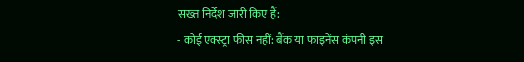सख्त निर्देश जारी किए हैं:
- कोई एक्स्ट्रा फीस नहीं: बैंक या फाइनेंस कंपनी इस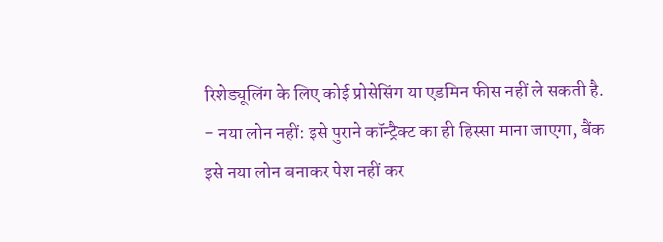रिशेड्यूलिंग के लिए कोई प्रोसेसिंग या एडमिन फीस नहीं ले सकती है.
- नया लोन नहीं: इसे पुराने कॉन्ट्रैक्ट का ही हिस्सा माना जाएगा, बैंक इसे नया लोन बनाकर पेश नहीं कर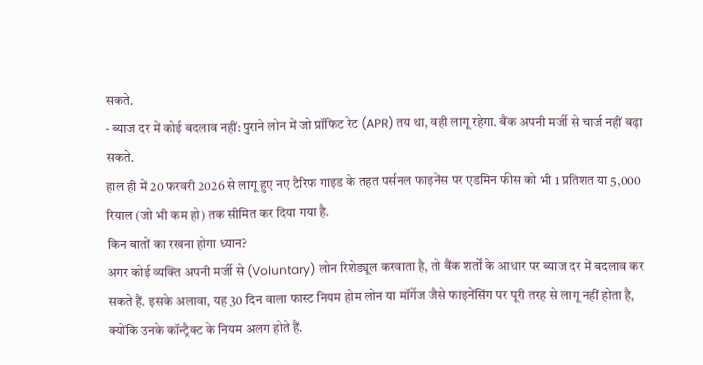सकते.
- ब्याज दर में कोई बदलाव नहीं: पुराने लोन में जो प्रॉफिट रेट (APR) तय था, वही लागू रहेगा. बैंक अपनी मर्जी से चार्ज नहीं बढ़ा सकते.
हाल ही में 20 फरवरी 2026 से लागू हुए नए टैरिफ गाइड के तहत पर्सनल फाइनेंस पर एडमिन फीस को भी 1 प्रतिशत या 5,000 रियाल (जो भी कम हो) तक सीमित कर दिया गया है.
किन बातों का रखना होगा ध्यान?
अगर कोई व्यक्ति अपनी मर्जी से (Voluntary) लोन रिशेड्यूल करवाता है, तो बैंक शर्तों के आधार पर ब्याज दर में बदलाव कर सकते हैं. इसके अलावा, यह 30 दिन वाला फास्ट नियम होम लोन या मॉर्गेज जैसे फाइनेंसिंग पर पूरी तरह से लागू नहीं होता है, क्योंकि उनके कॉन्ट्रैक्ट के नियम अलग होते हैं.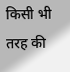किसी भी तरह की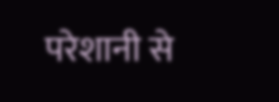परेशानी से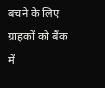बचने के लिए ग्राहकों को बैंक में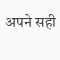अपने सही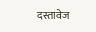दस्तावेज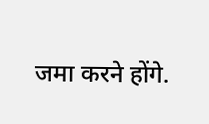जमा करने होंगे.